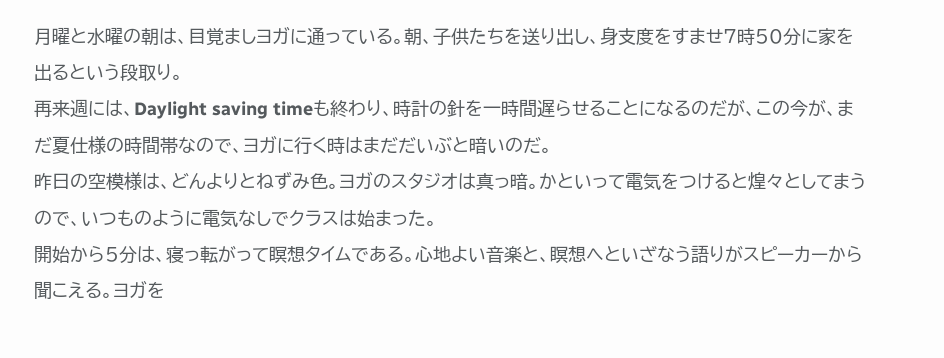月曜と水曜の朝は、目覚ましヨガに通っている。朝、子供たちを送り出し、身支度をすませ7時50分に家を出るという段取り。
再来週には、Daylight saving timeも終わり、時計の針を一時間遅らせることになるのだが、この今が、まだ夏仕様の時間帯なので、ヨガに行く時はまだだいぶと暗いのだ。
昨日の空模様は、どんよりとねずみ色。ヨガのスタジオは真っ暗。かといって電気をつけると煌々としてまうので、いつものように電気なしでクラスは始まった。
開始から5分は、寝っ転がって瞑想タイムである。心地よい音楽と、瞑想へといざなう語りがスピーカーから聞こえる。ヨガを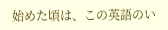始めた頃は、この英語のい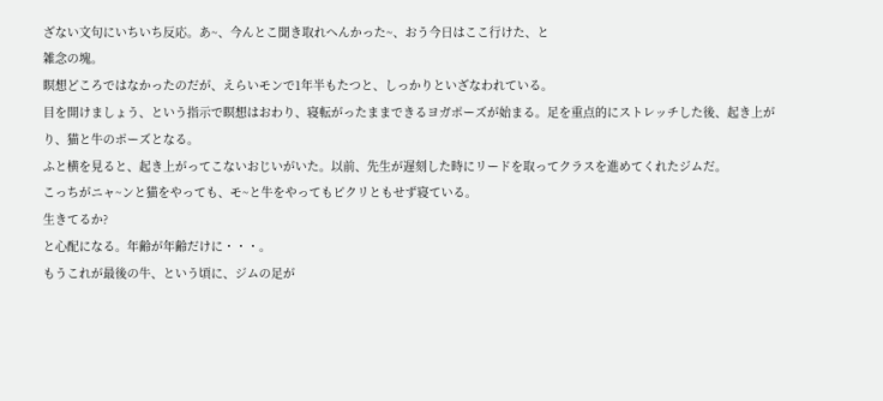ざない文句にいちいち反応。あ~、今んとこ聞き取れへんかった~、おう今日はここ行けた、と
雑念の塊。
瞑想どころではなかったのだが、えらいモンで1年半もたつと、しっかりといざなわれている。
目を開けましょう、という指示で瞑想はおわり、寝転がったままできるヨガポーズが始まる。足を重点的にストレッチした後、起き上がり、猫と牛のポーズとなる。
ふと横を見ると、起き上がってこないおじいがいた。以前、先生が遅刻した時にリードを取ってクラスを進めてくれたジムだ。
こっちがニャ~ンと猫をやっても、モ~と牛をやってもピクリともせず寝ている。
生きてるか?
と心配になる。年齢が年齢だけに・・・。
もうこれが最後の牛、という頃に、ジムの足が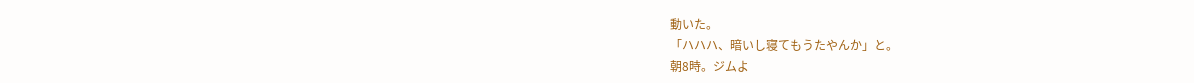動いた。
「ハハハ、暗いし寝てもうたやんか」と。
朝8時。ジムよ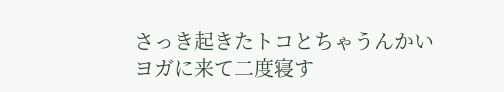さっき起きたトコとちゃうんかい
ヨガに来て二度寝す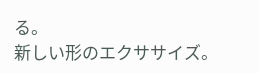る。
新しい形のエクササイズ。